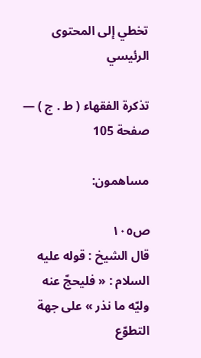تخطي إلى المحتوى الرئيسي

تذكرة الفقهاء ( ط . ج ) — صفحة 105

مساهمون:

ص١٠٥
قال الشيخ : قوله عليه السلام : « فليحجّ عنه وليّه ما نذر » على جهة التطوّع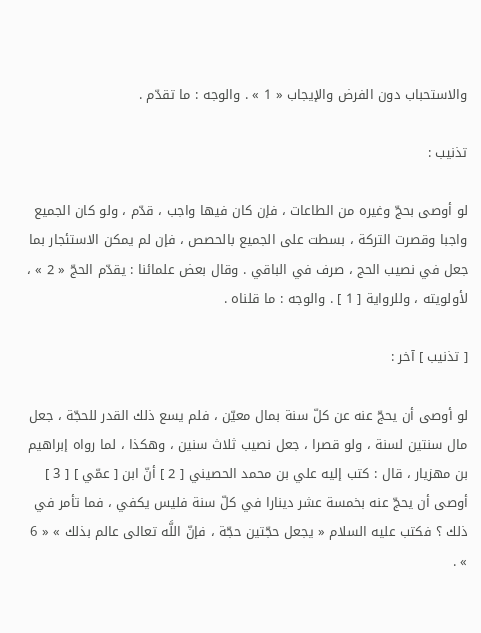والاستحباب دون الفرض والإيجاب « 1 » . والوجه : ما تقدّم .

تذنيب :

لو أوصى بحجّ وغيره من الطاعات ، فإن كان فيها واجب ، قدّم ، ولو كان الجميع واجبا وقصرت التركة ، بسطت على الجميع بالحصص ، فإن لم يمكن الاستئجار بما جعل في نصيب الحج ، صرف في الباقي . وقال بعض علمائنا : يقدّم الحجّ « 2 » ، لأولويته ، وللرواية [ 1 ] . والوجه : ما قلناه .

[ تذنيب ] آخر :

لو أوصى أن يحجّ عنه عن كلّ سنة بمال معيّن ، فلم يسع ذلك القدر للحجّة ، جعل مال سنتين لسنة ، ولو قصرا ، جعل نصيب ثلاث سنين ، وهكذا ، لما رواه إبراهيم بن مهزيار ، قال : كتب إليه علي بن محمد الحصيني [ 2 ] أنّ ابن [ عمّي ] [ 3 ] أوصى أن يحجّ عنه بخمسة عشر دينارا في كلّ سنة فليس يكفي ، فما تأمر في ذلك ؟ فكتب عليه السلام « يجعل حجّتين حجّة ، فإنّ اللَّه تعالى عالم بذلك » « 6 » .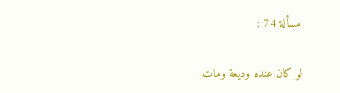مسألة 74 :

لو كان عنده وديعة ومات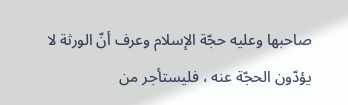صاحبها وعليه حجّة الإسلام وعرف أنّ الورثة لا يؤدّون الحجّة عنه ، فليستأجر من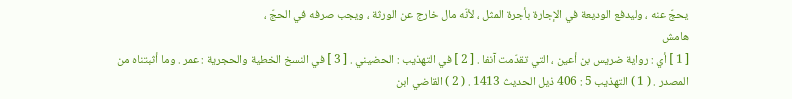يحجّ عنه ، وليدفع الوديعة في الإجارة بأجرة المثل ، لأنّه مال خارج عن الورثة ، ويجب صرفه في الحجّ ،
هامش
[ 1 ] أي : رواية ضريس بن أعين ، التي تقدّمت آنفا . [ 2 ] في التهذيب : الحضيني . [ 3 ] في النسخ الخطية والحجرية : عمر . وما أثبتناه من المصدر . ( 1 ) التهذيب 5 : 406 ذيل الحديث 1413 . ( 2 ) القاضي ابن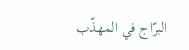البرّاج في المهذّب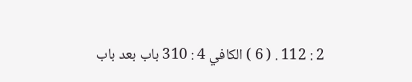2 : 112 . ( 6 ) الكافي 4 : 310 باب بعد باب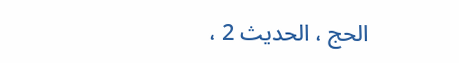الحج ، الحديث 2 ،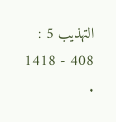التهذيب 5 : 408 - 1418 .